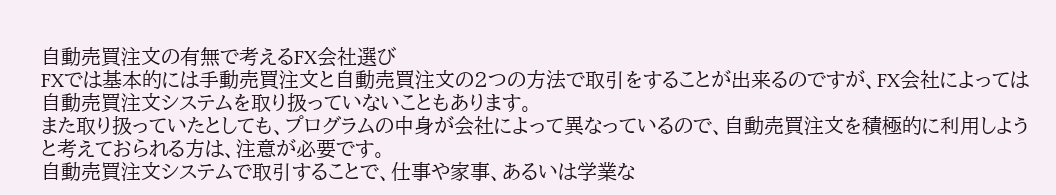自動売買注文の有無で考えるFX会社選び
FXでは基本的には手動売買注文と自動売買注文の2つの方法で取引をすることが出来るのですが、FX会社によっては自動売買注文システムを取り扱っていないこともあります。
また取り扱っていたとしても、プログラムの中身が会社によって異なっているので、自動売買注文を積極的に利用しようと考えておられる方は、注意が必要です。
自動売買注文システムで取引することで、仕事や家事、あるいは学業な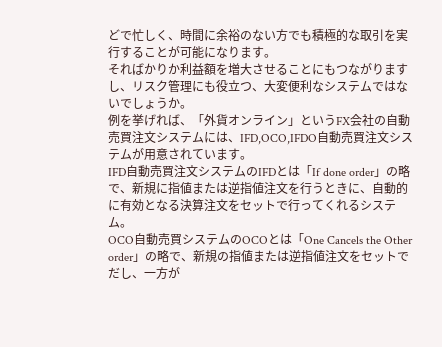どで忙しく、時間に余裕のない方でも積極的な取引を実行することが可能になります。
そればかりか利益額を増大させることにもつながりますし、リスク管理にも役立つ、大変便利なシステムではないでしょうか。
例を挙げれば、「外貨オンライン」というFX会社の自動売買注文システムには、IFD,OCO,IFDO自動売買注文システムが用意されています。
IFD自動売買注文システムのIFDとは「If done order」の略で、新規に指値または逆指値注文を行うときに、自動的に有効となる決算注文をセットで行ってくれるシステム。
OCO自動売買システムのOCOとは「One Cancels the Other order」の略で、新規の指値または逆指値注文をセットでだし、一方が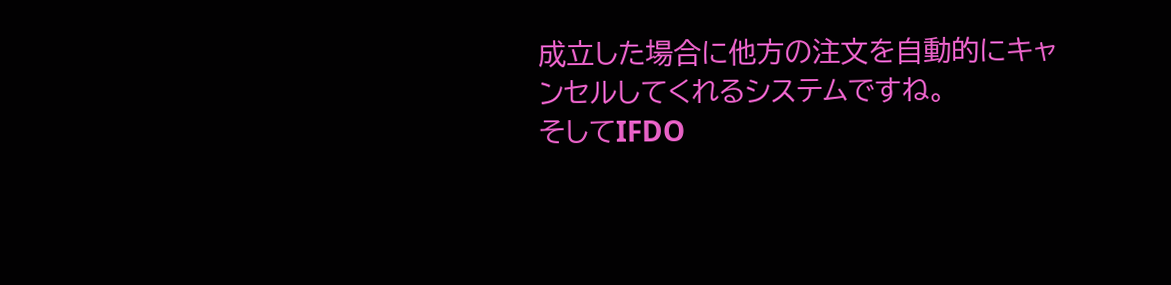成立した場合に他方の注文を自動的にキャンセルしてくれるシステムですね。
そしてIFDO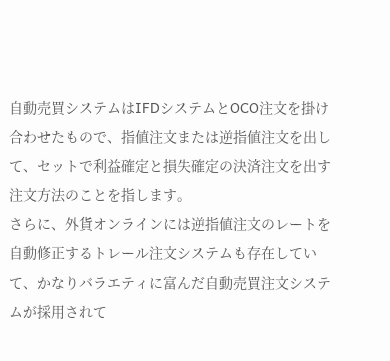自動売買システムはIFDシステムとOCO注文を掛け合わせたもので、指値注文または逆指値注文を出して、セットで利益確定と損失確定の決済注文を出す注文方法のことを指します。
さらに、外貨オンラインには逆指値注文のレートを自動修正するトレール注文システムも存在していて、かなりバラエティに富んだ自動売買注文システムが採用されて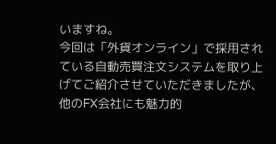いますね。
今回は「外貨オンライン」で採用されている自動売買注文システムを取り上げてご紹介させていただきましたが、他のFX会社にも魅力的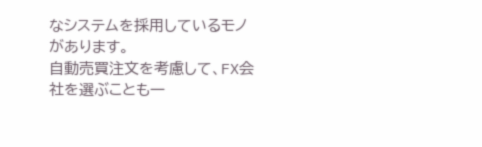なシステムを採用しているモノがあります。
自動売買注文を考慮して、FX会社を選ぶことも一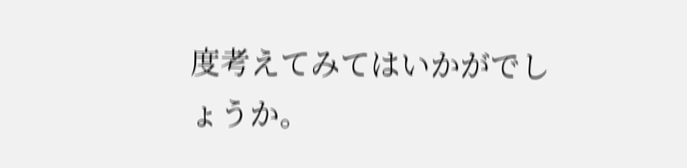度考えてみてはいかがでしょうか。